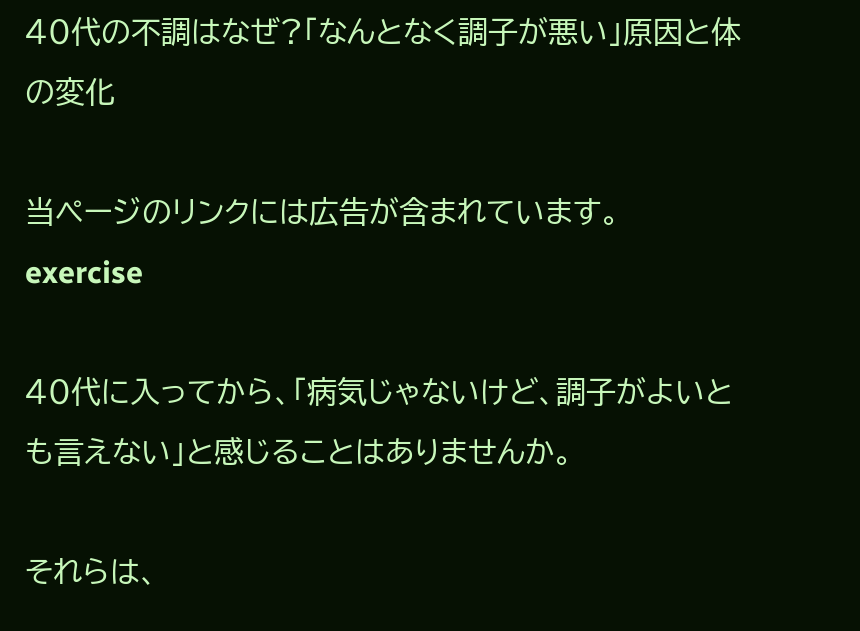40代の不調はなぜ?「なんとなく調子が悪い」原因と体の変化

当ページのリンクには広告が含まれています。
exercise

40代に入ってから、「病気じゃないけど、調子がよいとも言えない」と感じることはありませんか。

それらは、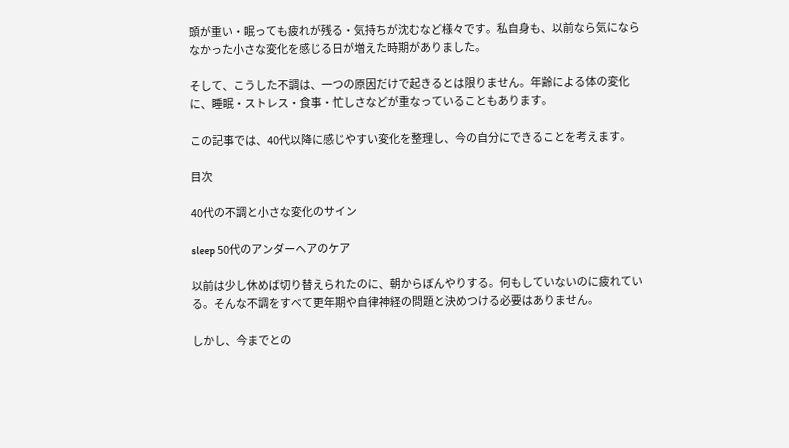頭が重い・眠っても疲れが残る・気持ちが沈むなど様々です。私自身も、以前なら気にならなかった小さな変化を感じる日が増えた時期がありました。

そして、こうした不調は、一つの原因だけで起きるとは限りません。年齢による体の変化に、睡眠・ストレス・食事・忙しさなどが重なっていることもあります。

この記事では、40代以降に感じやすい変化を整理し、今の自分にできることを考えます。

目次

40代の不調と小さな変化のサイン

sleep 50代のアンダーヘアのケア

以前は少し休めば切り替えられたのに、朝からぼんやりする。何もしていないのに疲れている。そんな不調をすべて更年期や自律神経の問題と決めつける必要はありません。

しかし、今までとの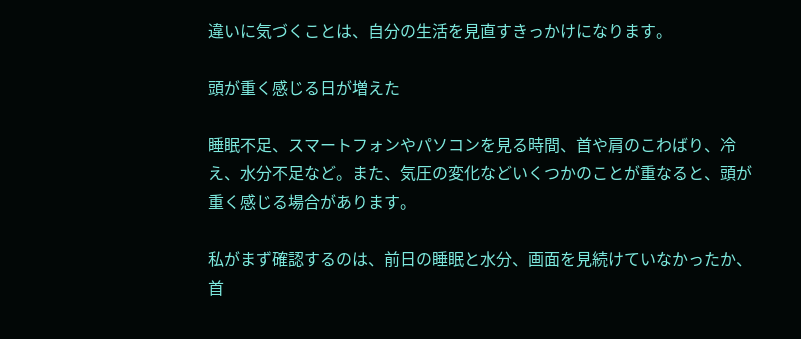違いに気づくことは、自分の生活を見直すきっかけになります。

頭が重く感じる日が増えた

睡眠不足、スマートフォンやパソコンを見る時間、首や肩のこわばり、冷え、水分不足など。また、気圧の変化などいくつかのことが重なると、頭が重く感じる場合があります。

私がまず確認するのは、前日の睡眠と水分、画面を見続けていなかったか、首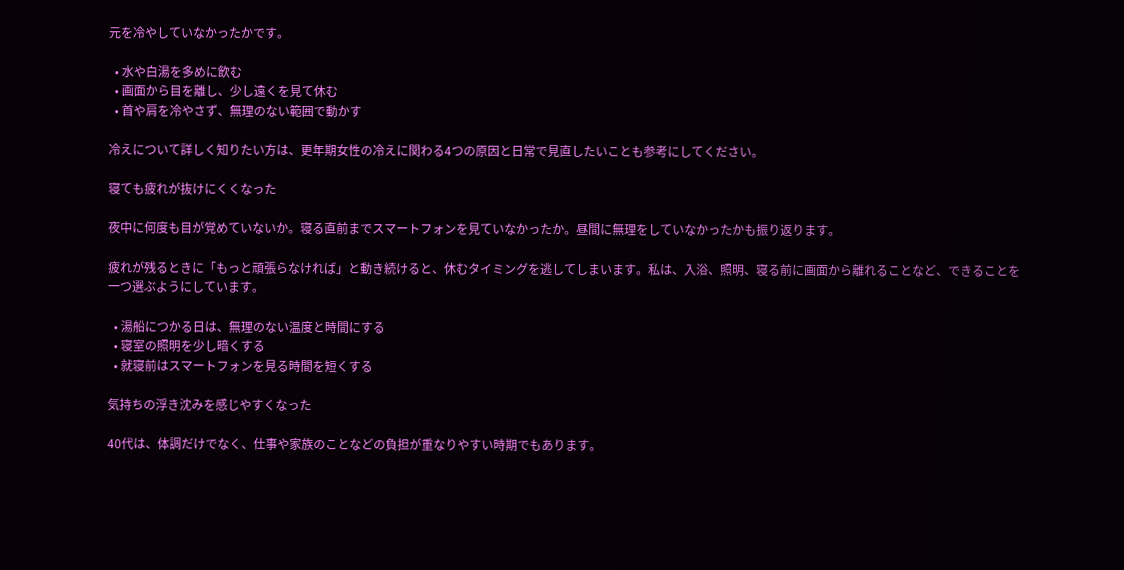元を冷やしていなかったかです。

  • 水や白湯を多めに飲む
  • 画面から目を離し、少し遠くを見て休む
  • 首や肩を冷やさず、無理のない範囲で動かす

冷えについて詳しく知りたい方は、更年期女性の冷えに関わる4つの原因と日常で見直したいことも参考にしてください。

寝ても疲れが抜けにくくなった

夜中に何度も目が覚めていないか。寝る直前までスマートフォンを見ていなかったか。昼間に無理をしていなかったかも振り返ります。

疲れが残るときに「もっと頑張らなければ」と動き続けると、休むタイミングを逃してしまいます。私は、入浴、照明、寝る前に画面から離れることなど、できることを一つ選ぶようにしています。

  • 湯船につかる日は、無理のない温度と時間にする
  • 寝室の照明を少し暗くする
  • 就寝前はスマートフォンを見る時間を短くする

気持ちの浮き沈みを感じやすくなった

40代は、体調だけでなく、仕事や家族のことなどの負担が重なりやすい時期でもあります。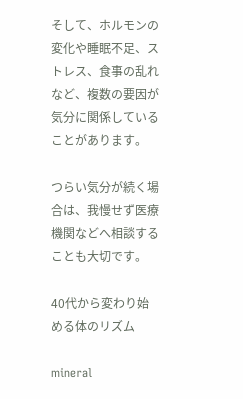そして、ホルモンの変化や睡眠不足、ストレス、食事の乱れなど、複数の要因が気分に関係していることがあります。

つらい気分が続く場合は、我慢せず医療機関などへ相談することも大切です。

40代から変わり始める体のリズム

mineral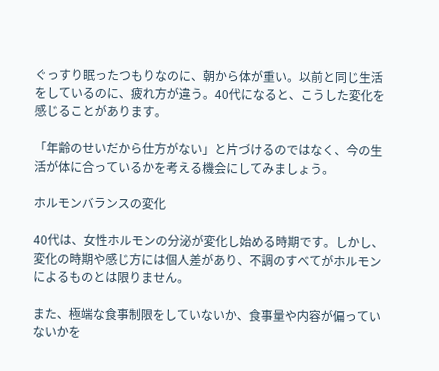ぐっすり眠ったつもりなのに、朝から体が重い。以前と同じ生活をしているのに、疲れ方が違う。40代になると、こうした変化を感じることがあります。

「年齢のせいだから仕方がない」と片づけるのではなく、今の生活が体に合っているかを考える機会にしてみましょう。

ホルモンバランスの変化

40代は、女性ホルモンの分泌が変化し始める時期です。しかし、変化の時期や感じ方には個人差があり、不調のすべてがホルモンによるものとは限りません。

また、極端な食事制限をしていないか、食事量や内容が偏っていないかを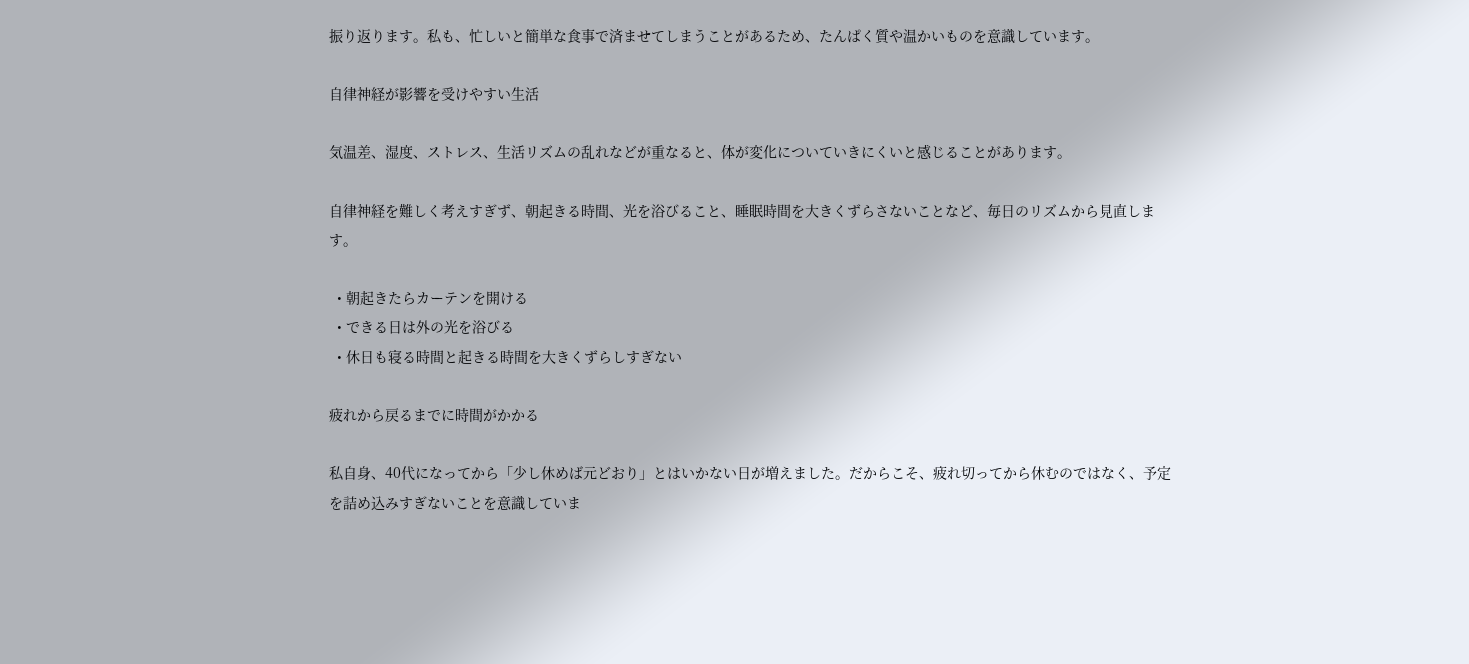振り返ります。私も、忙しいと簡単な食事で済ませてしまうことがあるため、たんぱく質や温かいものを意識しています。

自律神経が影響を受けやすい生活

気温差、湿度、ストレス、生活リズムの乱れなどが重なると、体が変化についていきにくいと感じることがあります。

自律神経を難しく考えすぎず、朝起きる時間、光を浴びること、睡眠時間を大きくずらさないことなど、毎日のリズムから見直します。

  • 朝起きたらカーテンを開ける
  • できる日は外の光を浴びる
  • 休日も寝る時間と起きる時間を大きくずらしすぎない

疲れから戻るまでに時間がかかる

私自身、40代になってから「少し休めば元どおり」とはいかない日が増えました。だからこそ、疲れ切ってから休むのではなく、予定を詰め込みすぎないことを意識していま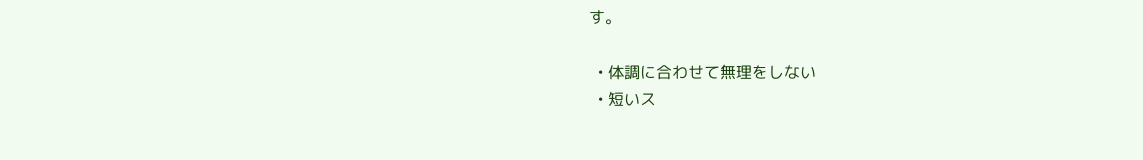す。

  • 体調に合わせて無理をしない
  • 短いス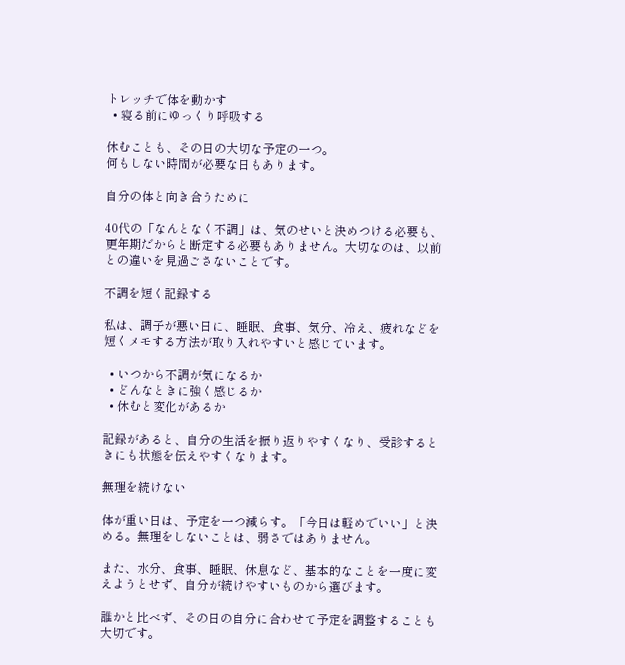トレッチで体を動かす
  • 寝る前にゆっくり呼吸する

休むことも、その日の大切な予定の一つ。
何もしない時間が必要な日もあります。

自分の体と向き合うために

40代の「なんとなく不調」は、気のせいと決めつける必要も、更年期だからと断定する必要もありません。大切なのは、以前との違いを見過ごさないことです。

不調を短く記録する

私は、調子が悪い日に、睡眠、食事、気分、冷え、疲れなどを短くメモする方法が取り入れやすいと感じています。

  • いつから不調が気になるか
  • どんなときに強く感じるか
  • 休むと変化があるか

記録があると、自分の生活を振り返りやすくなり、受診するときにも状態を伝えやすくなります。

無理を続けない

体が重い日は、予定を一つ減らす。「今日は軽めでいい」と決める。無理をしないことは、弱さではありません。

また、水分、食事、睡眠、休息など、基本的なことを一度に変えようとせず、自分が続けやすいものから選びます。

誰かと比べず、その日の自分に合わせて予定を調整することも大切です。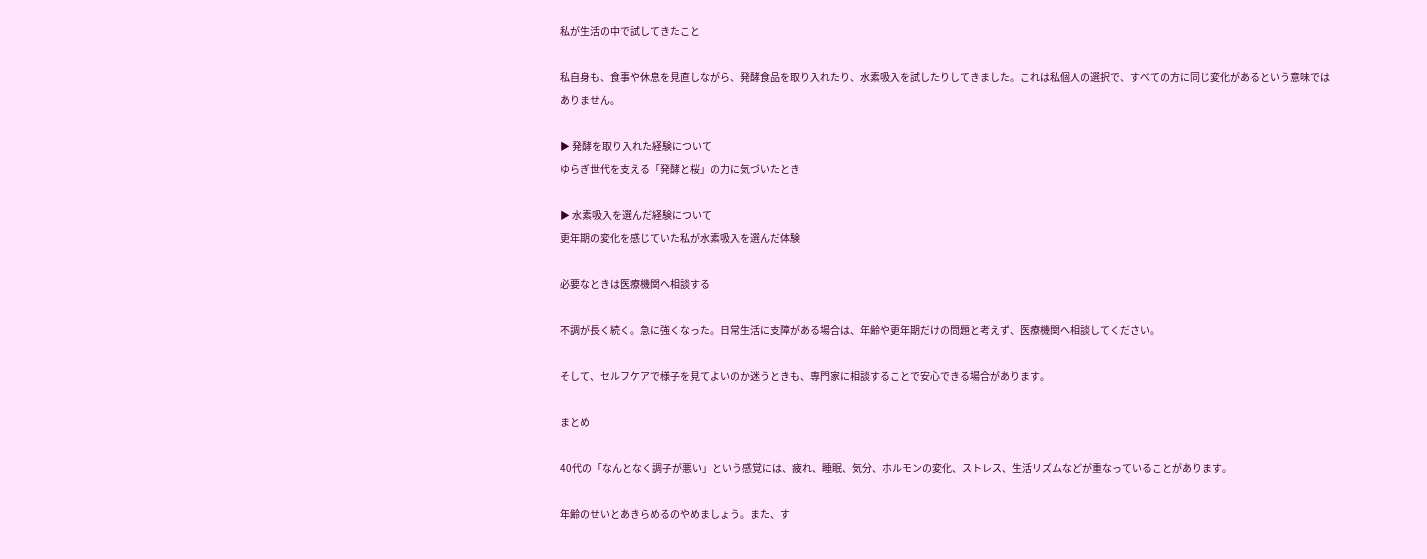私が生活の中で試してきたこと

私自身も、食事や休息を見直しながら、発酵食品を取り入れたり、水素吸入を試したりしてきました。これは私個人の選択で、すべての方に同じ変化があるという意味ではありません。

▶ 発酵を取り入れた経験について
ゆらぎ世代を支える「発酵と桜」の力に気づいたとき

▶ 水素吸入を選んだ経験について
更年期の変化を感じていた私が水素吸入を選んだ体験

必要なときは医療機関へ相談する

不調が長く続く。急に強くなった。日常生活に支障がある場合は、年齢や更年期だけの問題と考えず、医療機関へ相談してください。

そして、セルフケアで様子を見てよいのか迷うときも、専門家に相談することで安心できる場合があります。

まとめ

40代の「なんとなく調子が悪い」という感覚には、疲れ、睡眠、気分、ホルモンの変化、ストレス、生活リズムなどが重なっていることがあります。

年齢のせいとあきらめるのやめましょう。また、す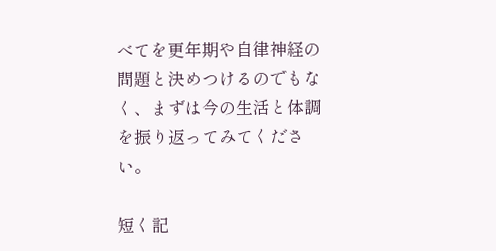べてを更年期や自律神経の問題と決めつけるのでもなく、まずは今の生活と体調を振り返ってみてください。

短く記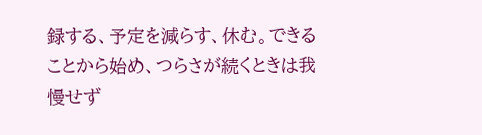録する、予定を減らす、休む。できることから始め、つらさが続くときは我慢せず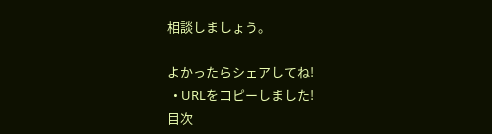相談しましょう。

よかったらシェアしてね!
  • URLをコピーしました!
目次